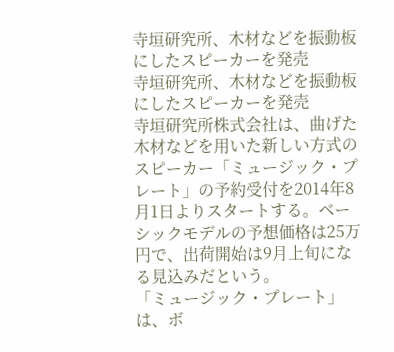寺垣研究所、木材などを振動板にしたスピーカーを発売
寺垣研究所、木材などを振動板にしたスピーカーを発売
寺垣研究所株式会社は、曲げた木材などを用いた新しい方式のスピーカー「ミュージック・プレート」の予約受付を2014年8月1日よりスタートする。ベーシックモデルの予想価格は25万円で、出荷開始は9月上旬になる見込みだという。
「ミュージック・プレート」は、ボ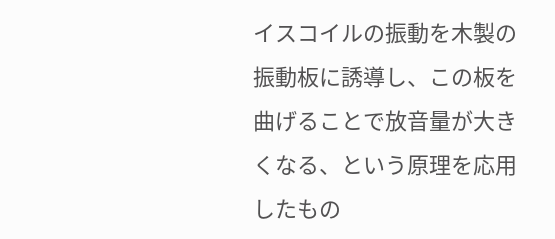イスコイルの振動を木製の振動板に誘導し、この板を曲げることで放音量が大きくなる、という原理を応用したもの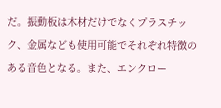だ。振動板は木材だけでなくプラスチック、金属なども使用可能でそれぞれ特徴のある音色となる。また、エンクロー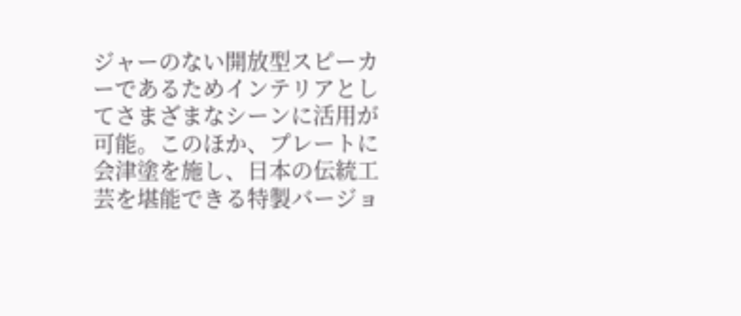ジャーのない開放型スピーカーであるためインテリアとしてさまざまなシーンに活用が可能。このほか、プレートに会津塗を施し、日本の伝統工芸を堪能できる特製バージョ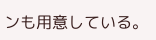ンも用意している。